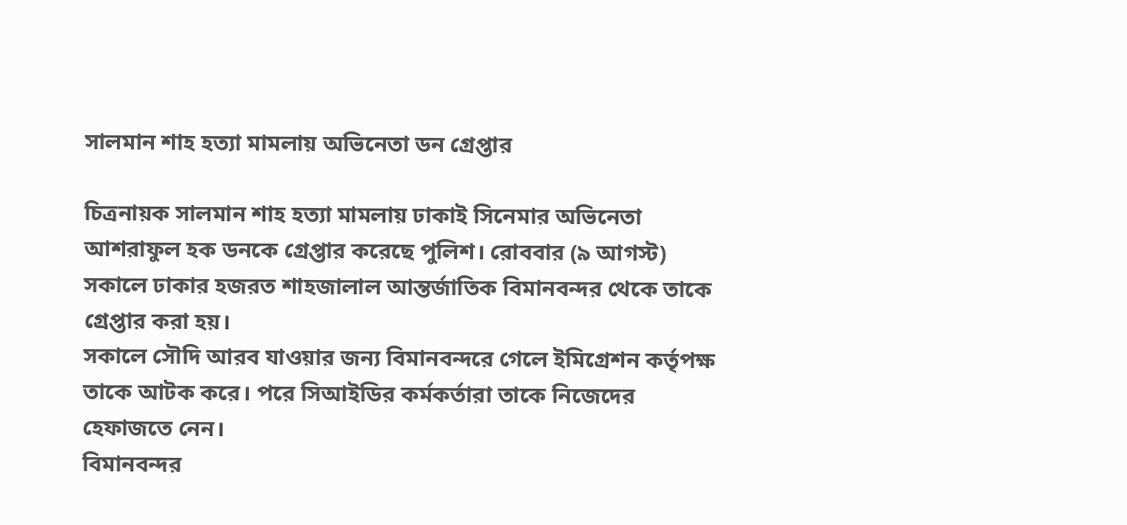সালমান শাহ হত্যা মামলায় অভিনেতা ডন গ্রেপ্তার

চিত্রনায়ক সালমান শাহ হত্যা মামলায় ঢাকাই সিনেমার অভিনেতা আশরাফুল হক ডনকে গ্রেপ্তার করেছে পুলিশ। রোববার (৯ আগস্ট) সকালে ঢাকার হজরত শাহজালাল আন্তর্জাতিক বিমানবন্দর থেকে তাকে গ্রেপ্তার করা হয়।
সকালে সৌদি আরব যাওয়ার জন্য বিমানবন্দরে গেলে ইমিগ্রেশন কর্তৃপক্ষ তাকে আটক করে। পরে সিআইডির কর্মকর্তারা তাকে নিজেদের হেফাজতে নেন।
বিমানবন্দর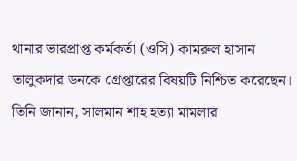থানার ভারপ্রাপ্ত কর্মকর্তা (ওসি) কামরুল হাসান তালুকদার ডনকে গ্রেপ্তারের বিষয়টি নিশ্চিত করেছেন। তিনি জানান, সালমান শাহ হত্যা মামলার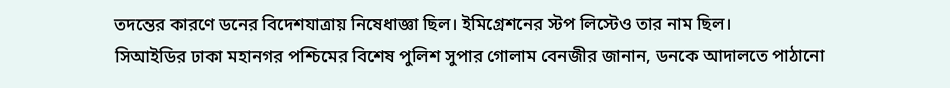তদন্তের কারণে ডনের বিদেশযাত্রায় নিষেধাজ্ঞা ছিল। ইমিগ্রেশনের স্টপ লিস্টেও তার নাম ছিল।
সিআইডির ঢাকা মহানগর পশ্চিমের বিশেষ পুলিশ সুপার গোলাম বেনজীর জানান, ডনকে আদালতে পাঠানো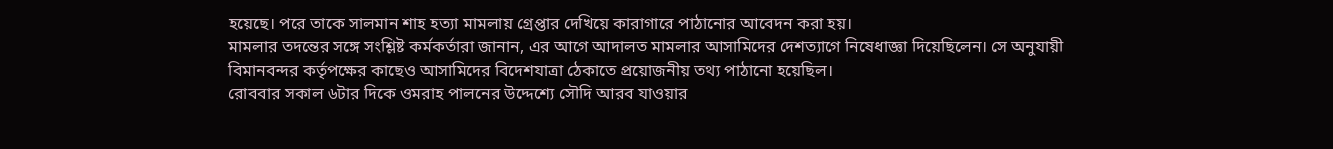হয়েছে। পরে তাকে সালমান শাহ হত্যা মামলায় গ্রেপ্তার দেখিয়ে কারাগারে পাঠানোর আবেদন করা হয়।
মামলার তদন্তের সঙ্গে সংশ্লিষ্ট কর্মকর্তারা জানান, এর আগে আদালত মামলার আসামিদের দেশত্যাগে নিষেধাজ্ঞা দিয়েছিলেন। সে অনুযায়ী বিমানবন্দর কর্তৃপক্ষের কাছেও আসামিদের বিদেশযাত্রা ঠেকাতে প্রয়োজনীয় তথ্য পাঠানো হয়েছিল।
রোববার সকাল ৬টার দিকে ওমরাহ পালনের উদ্দেশ্যে সৌদি আরব যাওয়ার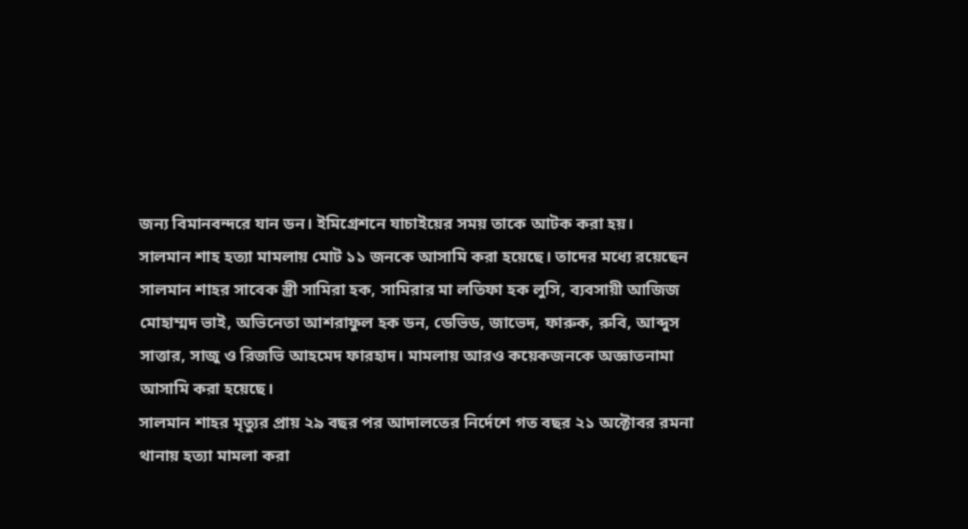জন্য বিমানবন্দরে যান ডন। ইমিগ্রেশনে যাচাইয়ের সময় তাকে আটক করা হয়।
সালমান শাহ হত্যা মামলায় মোট ১১ জনকে আসামি করা হয়েছে। তাদের মধ্যে রয়েছেন সালমান শাহর সাবেক স্ত্রী সামিরা হক, সামিরার মা লতিফা হক লুসি, ব্যবসায়ী আজিজ মোহাম্মদ ভাই, অভিনেতা আশরাফুল হক ডন, ডেভিড, জাভেদ, ফারুক, রুবি, আব্দুস সাত্তার, সাজু ও রিজভি আহমেদ ফারহাদ। মামলায় আরও কয়েকজনকে অজ্ঞাতনামা আসামি করা হয়েছে।
সালমান শাহর মৃত্যুর প্রায় ২৯ বছর পর আদালতের নির্দেশে গত বছর ২১ অক্টোবর রমনা থানায় হত্যা মামলা করা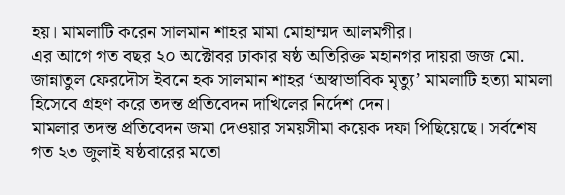হয়। মামলাটি করেন সালমান শাহর মামা মোহাম্মদ আলমগীর।
এর আগে গত বছর ২০ অক্টোবর ঢাকার ষষ্ঠ অতিরিক্ত মহানগর দায়রা জজ মো. জান্নাতুল ফেরদৌস ইবনে হক সালমান শাহর ‘অস্বাভাবিক মৃত্যু’ মামলাটি হত্যা মামলা হিসেবে গ্রহণ করে তদন্ত প্রতিবেদন দাখিলের নির্দেশ দেন।
মামলার তদন্ত প্রতিবেদন জমা দেওয়ার সময়সীমা কয়েক দফা পিছিয়েছে। সর্বশেষ গত ২৩ জুলাই ষষ্ঠবারের মতো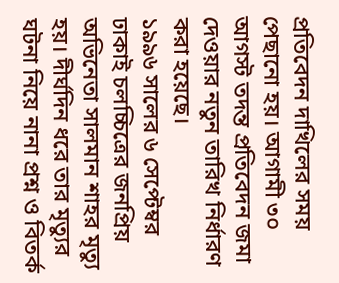প্রতিবেদন দাখিলের সময় পেছানো হয়। আগামী ৩০ আগস্ট তদন্ত প্রতিবেদন জমা দেওয়ার নতুন তারিখ নির্ধারণ করা হয়েছে।
১৯৯৬ সালের ৬ সেপ্টেম্বর ঢাকাই চলচ্চিত্রের জনপ্রিয় অভিনেতা সালমান শাহর মৃত্যু হয়। দীর্ঘদিন ধরে তার মৃত্যুর ঘটনা নিয়ে নানা প্রশ্ন ও বিতর্ক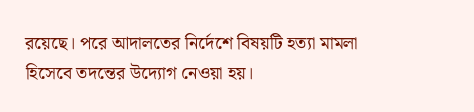রয়েছে। পরে আদালতের নির্দেশে বিষয়টি হত্যা মামলা হিসেবে তদন্তের উদ্যোগ নেওয়া হয়।